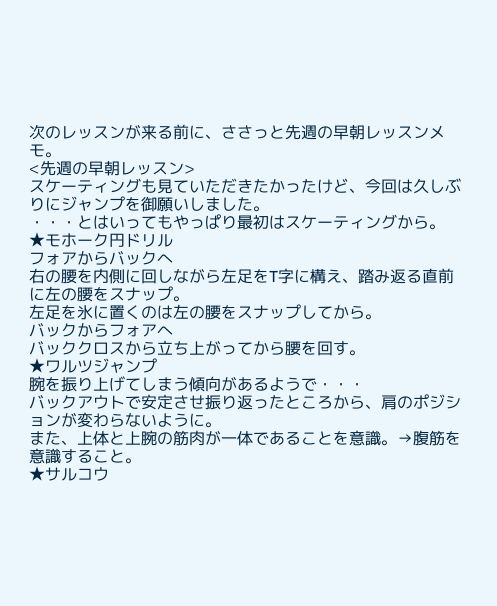次のレッスンが来る前に、ささっと先週の早朝レッスンメモ。
<先週の早朝レッスン>
スケーティングも見ていただきたかったけど、今回は久しぶりにジャンプを御願いしました。
・・・とはいってもやっぱり最初はスケーティングから。
★モホーク円ドリル
フォアからバックへ
右の腰を内側に回しながら左足をT字に構え、踏み返る直前に左の腰をスナップ。
左足を氷に置くのは左の腰をスナップしてから。
バックからフォアへ
バッククロスから立ち上がってから腰を回す。
★ワルツジャンプ
腕を振り上げてしまう傾向があるようで・・・
バックアウトで安定させ振り返ったところから、肩のポジションが変わらないように。
また、上体と上腕の筋肉が一体であることを意識。→腹筋を意識すること。
★サルコウ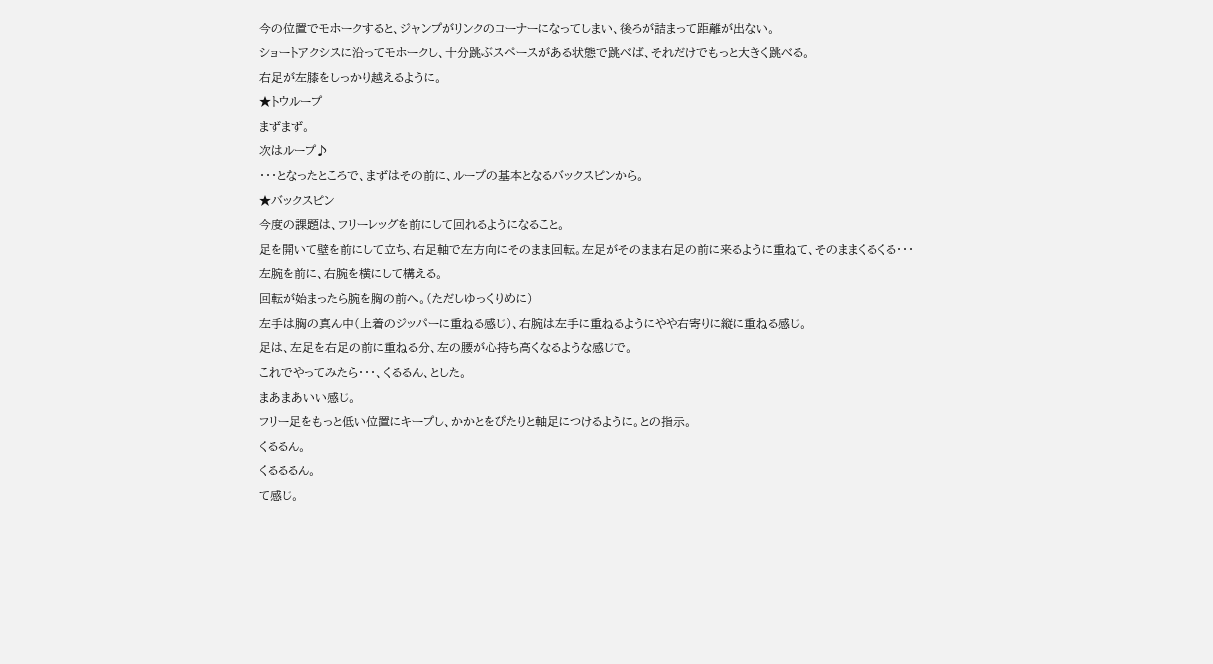今の位置でモホークすると、ジャンプがリンクのコーナーになってしまい、後ろが詰まって距離が出ない。
ショートアクシスに沿ってモホークし、十分跳ぶスペースがある状態で跳べば、それだけでもっと大きく跳べる。
右足が左膝をしっかり越えるように。
★トウループ
まずまず。
次はループ♪
・・・となったところで、まずはその前に、ループの基本となるバックスピンから。
★バックスピン
今度の課題は、フリーレッグを前にして回れるようになること。
足を開いて壁を前にして立ち、右足軸で左方向にそのまま回転。左足がそのまま右足の前に来るように重ねて、そのままくるくる・・・
左腕を前に、右腕を横にして構える。
回転が始まったら腕を胸の前へ。(ただしゆっくりめに)
左手は胸の真ん中(上着のジッパーに重ねる感じ)、右腕は左手に重ねるようにやや右寄りに縦に重ねる感じ。
足は、左足を右足の前に重ねる分、左の腰が心持ち高くなるような感じで。
これでやってみたら・・・、くるるん、とした。
まあまあいい感じ。
フリー足をもっと低い位置にキープし、かかとをぴたりと軸足につけるように。との指示。
くるるん。
くるるるん。
て感じ。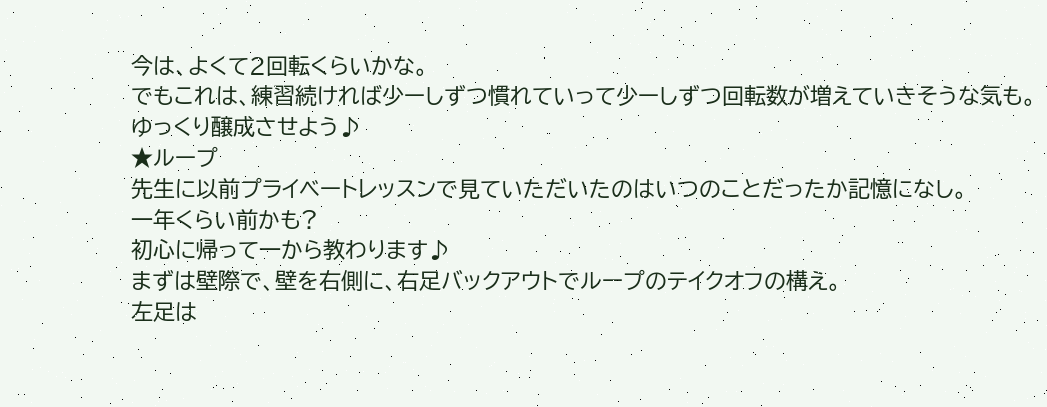今は、よくて2回転くらいかな。
でもこれは、練習続ければ少ーしずつ慣れていって少ーしずつ回転数が増えていきそうな気も。
ゆっくり醸成させよう♪
★ループ
先生に以前プライベートレッスンで見ていただいたのはいつのことだったか記憶になし。
一年くらい前かも?
初心に帰って一から教わります♪
まずは壁際で、壁を右側に、右足バックアウトでループのテイクオフの構え。
左足は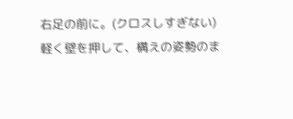右足の前に。(クロスしすぎない)
軽く壁を押して、構えの姿勢のま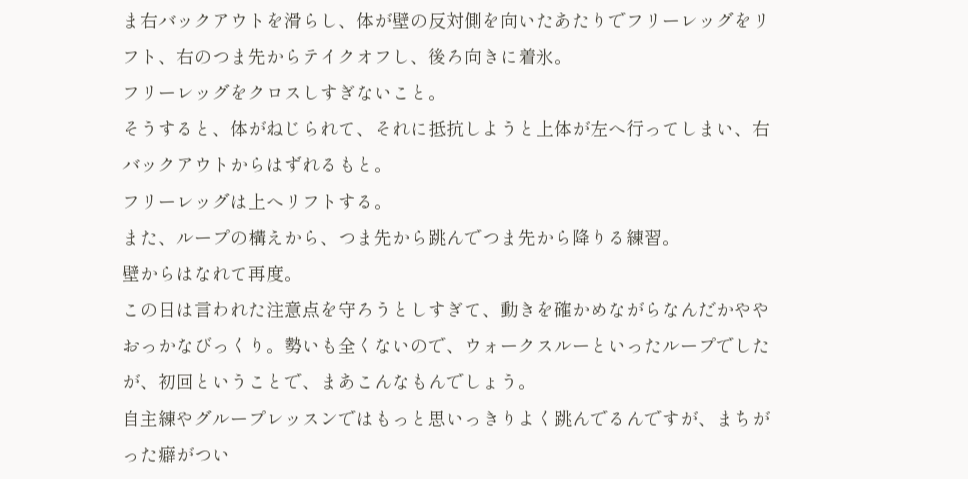ま右バックアウトを滑らし、体が壁の反対側を向いたあたりでフリーレッグをリフト、右のつま先からテイクオフし、後ろ向きに着氷。
フリーレッグをクロスしすぎないこと。
そうすると、体がねじられて、それに抵抗しようと上体が左へ行ってしまい、右バックアウトからはずれるもと。
フリーレッグは上へリフトする。
また、ループの構えから、つま先から跳んでつま先から降りる練習。
壁からはなれて再度。
この日は言われた注意点を守ろうとしすぎて、動きを確かめながらなんだかややおっかなびっくり。勢いも全くないので、ウォークスルーといったループでしたが、初回ということで、まあこんなもんでしょう。
自主練やグループレッスンではもっと思いっきりよく跳んでるんですが、まちがった癖がつい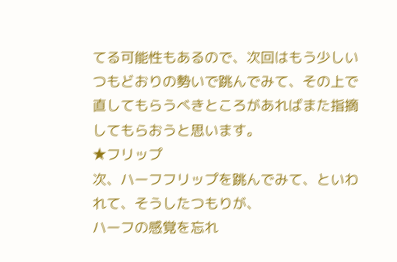てる可能性もあるので、次回はもう少しいつもどおりの勢いで跳んでみて、その上で直してもらうべきところがあればまた指摘してもらおうと思います。
★フリップ
次、ハーフフリップを跳んでみて、といわれて、そうしたつもりが、
ハーフの感覚を忘れ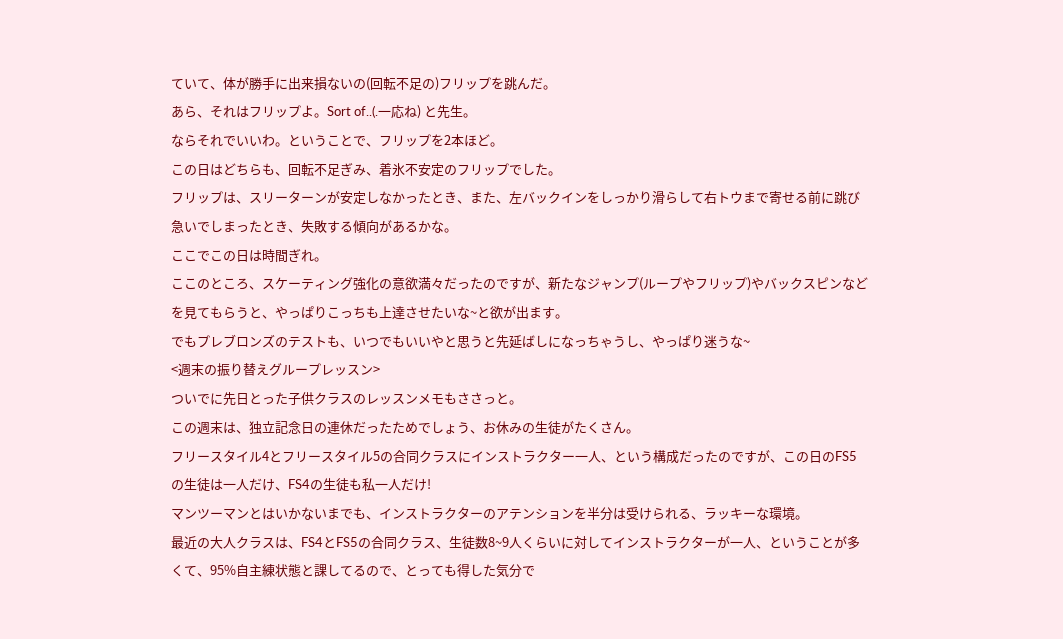ていて、体が勝手に出来損ないの(回転不足の)フリップを跳んだ。
あら、それはフリップよ。Sort of..(.一応ね) と先生。
ならそれでいいわ。ということで、フリップを2本ほど。
この日はどちらも、回転不足ぎみ、着氷不安定のフリップでした。
フリップは、スリーターンが安定しなかったとき、また、左バックインをしっかり滑らして右トウまで寄せる前に跳び急いでしまったとき、失敗する傾向があるかな。
ここでこの日は時間ぎれ。
ここのところ、スケーティング強化の意欲満々だったのですが、新たなジャンプ(ループやフリップ)やバックスピンなどを見てもらうと、やっぱりこっちも上達させたいな~と欲が出ます。
でもプレブロンズのテストも、いつでもいいやと思うと先延ばしになっちゃうし、やっぱり迷うな~
<週末の振り替えグループレッスン>
ついでに先日とった子供クラスのレッスンメモもささっと。
この週末は、独立記念日の連休だったためでしょう、お休みの生徒がたくさん。
フリースタイル4とフリースタイル5の合同クラスにインストラクター一人、という構成だったのですが、この日のFS5の生徒は一人だけ、FS4の生徒も私一人だけ!
マンツーマンとはいかないまでも、インストラクターのアテンションを半分は受けられる、ラッキーな環境。
最近の大人クラスは、FS4とFS5の合同クラス、生徒数8~9人くらいに対してインストラクターが一人、ということが多くて、95%自主練状態と課してるので、とっても得した気分で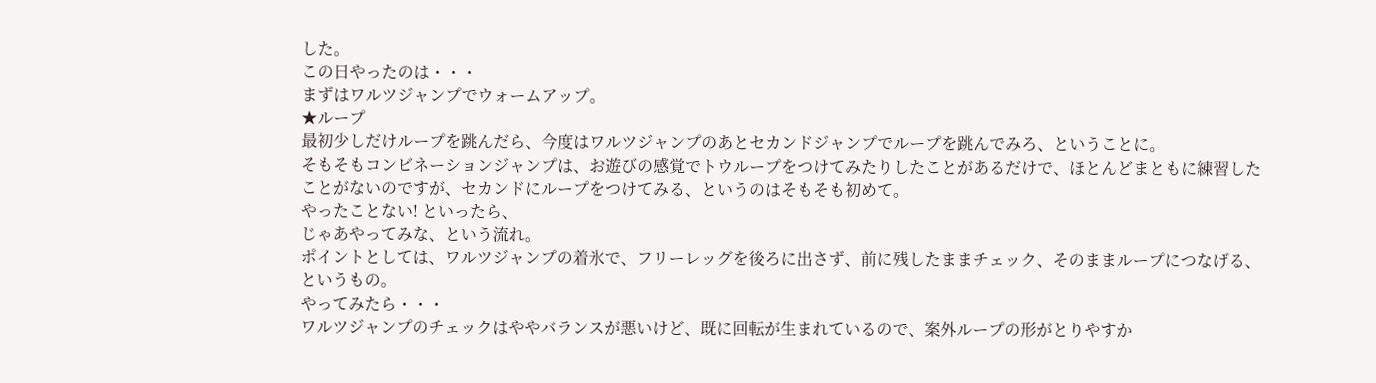した。
この日やったのは・・・
まずはワルツジャンプでウォームアップ。
★ループ
最初少しだけループを跳んだら、今度はワルツジャンプのあとセカンドジャンプでループを跳んでみろ、ということに。
そもそもコンビネーションジャンプは、お遊びの感覚でトウループをつけてみたりしたことがあるだけで、ほとんどまともに練習したことがないのですが、セカンドにループをつけてみる、というのはそもそも初めて。
やったことない! といったら、
じゃあやってみな、という流れ。
ポイントとしては、ワルツジャンプの着氷で、フリーレッグを後ろに出さず、前に残したままチェック、そのままループにつなげる、というもの。
やってみたら・・・
ワルツジャンプのチェックはややバランスが悪いけど、既に回転が生まれているので、案外ループの形がとりやすか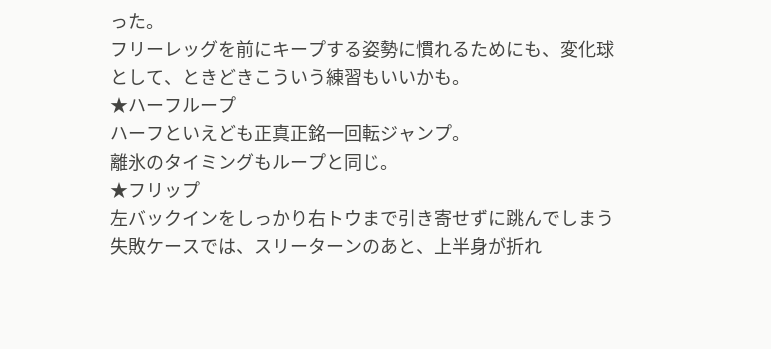った。
フリーレッグを前にキープする姿勢に慣れるためにも、変化球として、ときどきこういう練習もいいかも。
★ハーフループ
ハーフといえども正真正銘一回転ジャンプ。
離氷のタイミングもループと同じ。
★フリップ
左バックインをしっかり右トウまで引き寄せずに跳んでしまう失敗ケースでは、スリーターンのあと、上半身が折れ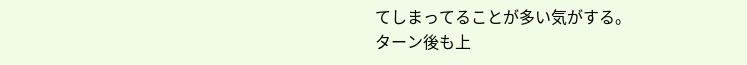てしまってることが多い気がする。
ターン後も上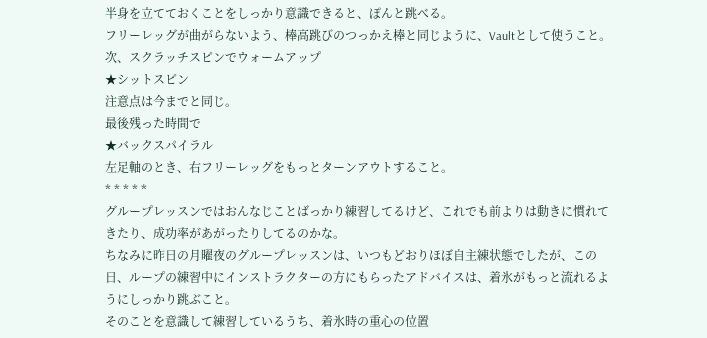半身を立てておくことをしっかり意識できると、ぽんと跳べる。
フリーレッグが曲がらないよう、棒高跳びのつっかえ棒と同じように、Vaultとして使うこと。
次、スクラッチスピンでウォームアップ
★シットスピン
注意点は今までと同じ。
最後残った時間で
★バックスパイラル
左足軸のとき、右フリーレッグをもっとターンアウトすること。
* * * * *
グループレッスンではおんなじことばっかり練習してるけど、これでも前よりは動きに慣れてきたり、成功率があがったりしてるのかな。
ちなみに昨日の月曜夜のグループレッスンは、いつもどおりほぼ自主練状態でしたが、この日、ループの練習中にインストラクターの方にもらったアドバイスは、着氷がもっと流れるようにしっかり跳ぶこと。
そのことを意識して練習しているうち、着氷時の重心の位置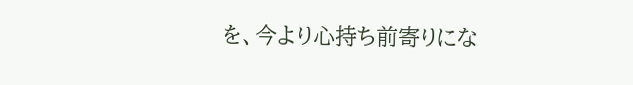を、今より心持ち前寄りにな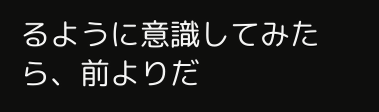るように意識してみたら、前よりだ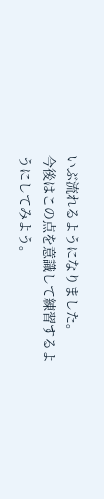いぶ流れるようになりました。
今後はこの点を意識して練習するようにしてみよう。